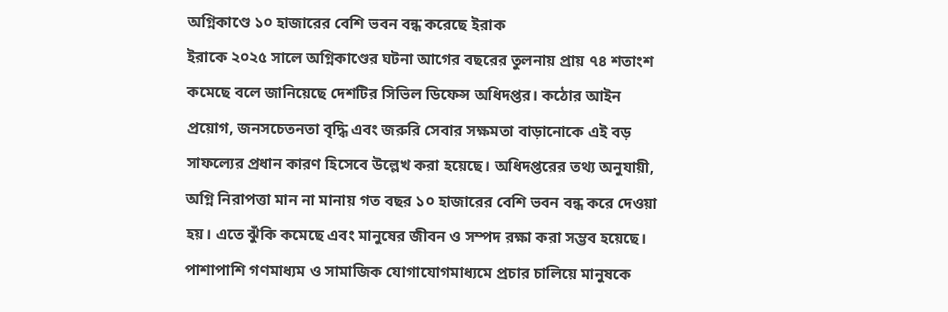অগ্নিকাণ্ডে ১০ হাজারের বেশি ভবন বন্ধ করেছে ইরাক
ইরাকে ২০২৫ সালে অগ্নিকাণ্ডের ঘটনা আগের বছরের তুলনায় প্রায় ৭৪ শতাংশ কমেছে বলে জানিয়েছে দেশটির সিভিল ডিফেন্স অধিদপ্তর। কঠোর আইন প্রয়োগ, জনসচেতনতা বৃদ্ধি এবং জরুরি সেবার সক্ষমতা বাড়ানোকে এই বড় সাফল্যের প্রধান কারণ হিসেবে উল্লেখ করা হয়েছে। অধিদপ্তরের তথ্য অনুযায়ী, অগ্নি নিরাপত্তা মান না মানায় গত বছর ১০ হাজারের বেশি ভবন বন্ধ করে দেওয়া হয়। এতে ঝুঁকি কমেছে এবং মানুষের জীবন ও সম্পদ রক্ষা করা সম্ভব হয়েছে। পাশাপাশি গণমাধ্যম ও সামাজিক যোগাযোগমাধ্যমে প্রচার চালিয়ে মানুষকে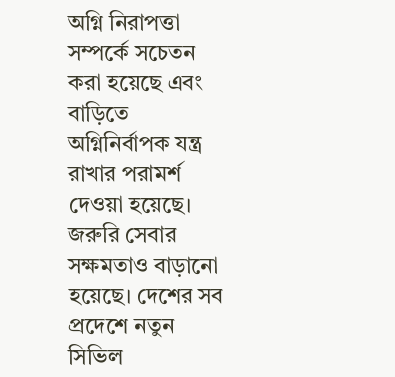অগ্নি নিরাপত্তা সম্পর্কে সচেতন করা হয়েছে এবং বাড়িতে অগ্নিনির্বাপক যন্ত্র রাখার পরামর্শ দেওয়া হয়েছে। জরুরি সেবার সক্ষমতাও বাড়ানো হয়েছে। দেশের সব প্রদেশে নতুন সিভিল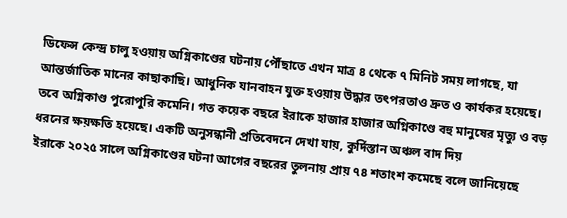ডিফেন্স কেন্দ্র চালু হওয়ায় অগ্নিকাণ্ডের ঘটনায় পৌঁছাতে এখন মাত্র ৪ থেকে ৭ মিনিট সময় লাগছে, যা আন্তর্জাতিক মানের কাছাকাছি। আধুনিক যানবাহন যুক্ত হওয়ায় উদ্ধার তৎপরতাও দ্রুত ও কার্যকর হয়েছে। তবে অগ্নিকাণ্ড পুরোপুরি কমেনি। গত কয়েক বছরে ইরাকে হাজার হাজার অগ্নিকাণ্ডে বহু মানুষের মৃত্যু ও বড় ধরনের ক্ষয়ক্ষতি হয়েছে। একটি অনুসন্ধানী প্রতিবেদনে দেখা যায়, কুর্দিস্তান অঞ্চল বাদ দিয়
ইরাকে ২০২৫ সালে অগ্নিকাণ্ডের ঘটনা আগের বছরের তুলনায় প্রায় ৭৪ শতাংশ কমেছে বলে জানিয়েছে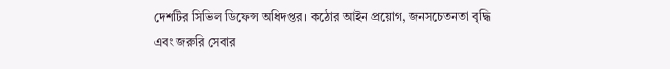দেশটির সিভিল ডিফেন্স অধিদপ্তর। কঠোর আইন প্রয়োগ, জনসচেতনতা বৃদ্ধি এবং জরুরি সেবার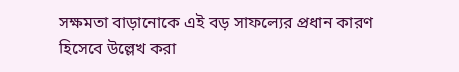সক্ষমতা বাড়ানোকে এই বড় সাফল্যের প্রধান কারণ হিসেবে উল্লেখ করা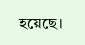হয়েছে।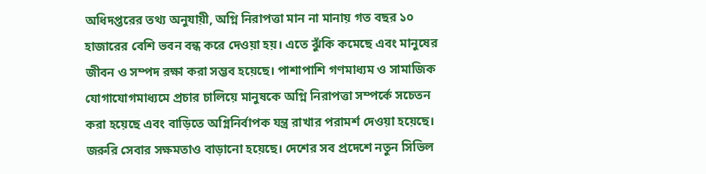অধিদপ্তরের তথ্য অনুযায়ী, অগ্নি নিরাপত্তা মান না মানায় গত বছর ১০ হাজারের বেশি ভবন বন্ধ করে দেওয়া হয়। এতে ঝুঁকি কমেছে এবং মানুষের জীবন ও সম্পদ রক্ষা করা সম্ভব হয়েছে। পাশাপাশি গণমাধ্যম ও সামাজিক যোগাযোগমাধ্যমে প্রচার চালিয়ে মানুষকে অগ্নি নিরাপত্তা সম্পর্কে সচেতন করা হয়েছে এবং বাড়িতে অগ্নিনির্বাপক যন্ত্র রাখার পরামর্শ দেওয়া হয়েছে।
জরুরি সেবার সক্ষমতাও বাড়ানো হয়েছে। দেশের সব প্রদেশে নতুন সিভিল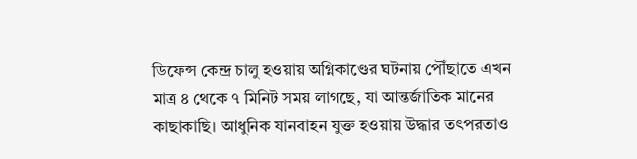ডিফেন্স কেন্দ্র চালু হওয়ায় অগ্নিকাণ্ডের ঘটনায় পৌঁছাতে এখন মাত্র ৪ থেকে ৭ মিনিট সময় লাগছে, যা আন্তর্জাতিক মানের কাছাকাছি। আধুনিক যানবাহন যুক্ত হওয়ায় উদ্ধার তৎপরতাও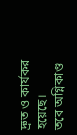দ্রুত ও কার্যকর হয়েছে।
তবে অগ্নিকাণ্ড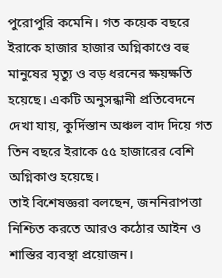পুরোপুরি কমেনি। গত কয়েক বছরে ইরাকে হাজার হাজার অগ্নিকাণ্ডে বহু মানুষের মৃত্যু ও বড় ধরনের ক্ষয়ক্ষতি হয়েছে। একটি অনুসন্ধানী প্রতিবেদনে দেখা যায়, কুর্দিস্তান অঞ্চল বাদ দিয়ে গত তিন বছরে ইরাকে ৫৫ হাজারের বেশি অগ্নিকাণ্ড হয়েছে।
তাই বিশেষজ্ঞরা বলছেন, জননিরাপত্তা নিশ্চিত করতে আরও কঠোর আইন ও শাস্তির ব্যবস্থা প্রয়োজন।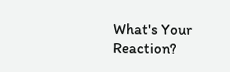What's Your Reaction?